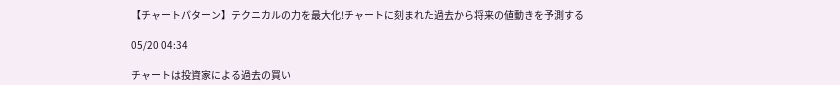【チャートパターン】テクニカルの力を最大化!チャートに刻まれた過去から将来の値動きを予測する

05/20 04:34

チャートは投資家による過去の買い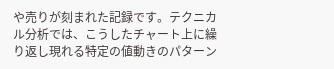や売りが刻まれた記録です。テクニカル分析では、こうしたチャート上に繰り返し現れる特定の値動きのパターン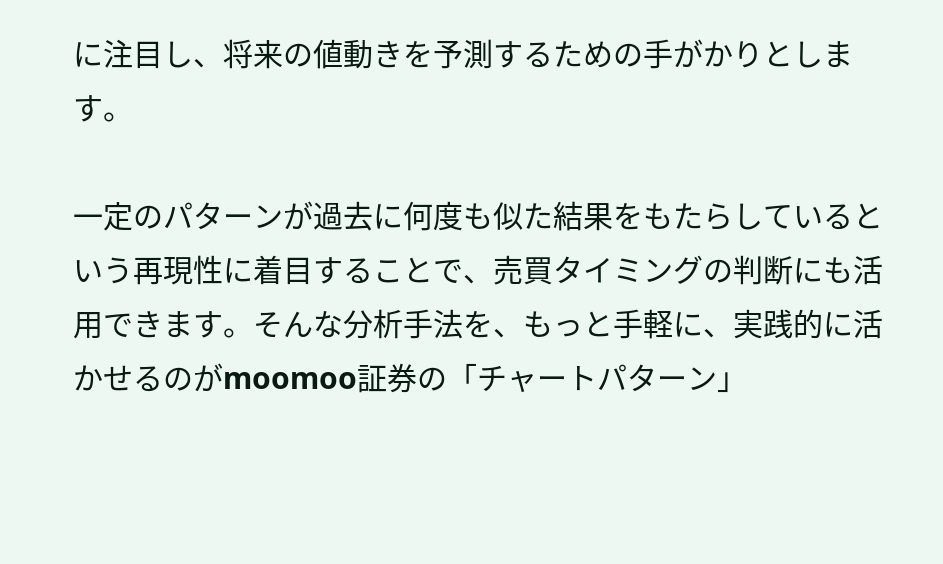に注目し、将来の値動きを予測するための手がかりとします。

一定のパターンが過去に何度も似た結果をもたらしているという再現性に着目することで、売買タイミングの判断にも活用できます。そんな分析手法を、もっと手軽に、実践的に活かせるのがmoomoo証券の「チャートパターン」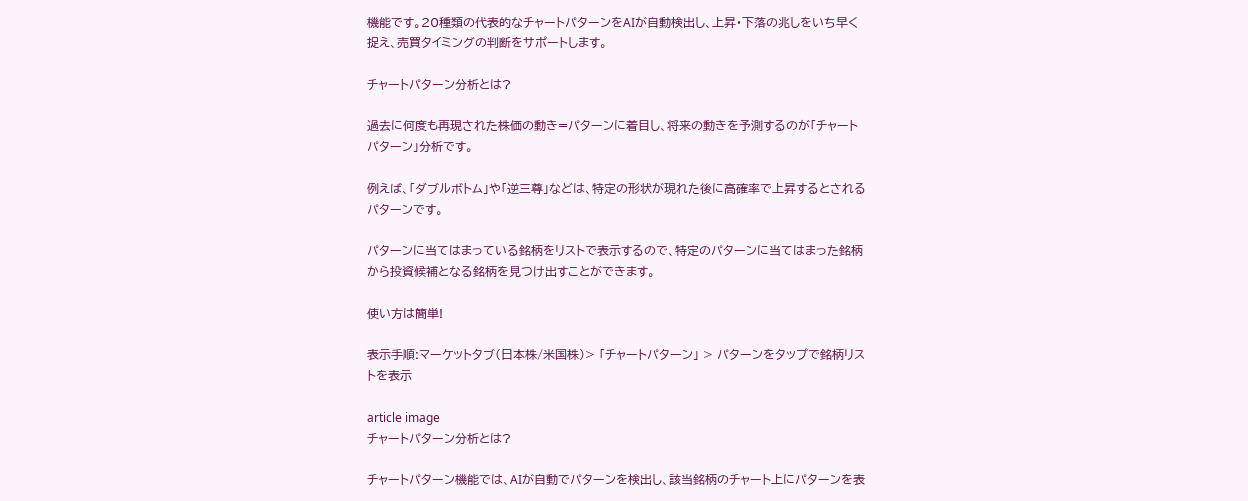機能です。20種類の代表的なチャートパターンをAIが自動検出し、上昇・下落の兆しをいち早く捉え、売買タイミングの判断をサポートします。

チャートパターン分析とは?

過去に何度も再現された株価の動き=パターンに着目し、将来の動きを予測するのが「チャートパターン」分析です。

例えば、「ダブルボトム」や「逆三尊」などは、特定の形状が現れた後に高確率で上昇するとされるパターンです。

パターンに当てはまっている銘柄をリストで表示するので、特定のパターンに当てはまった銘柄から投資候補となる銘柄を見つけ出すことができます。

使い方は簡単!

表示手順:マーケットタブ(日本株/米国株)> 「チャートパターン」 > パターンをタップで銘柄リストを表示

article image
チャートパターン分析とは?

チャートパターン機能では、AIが自動でパターンを検出し、該当銘柄のチャート上にパターンを表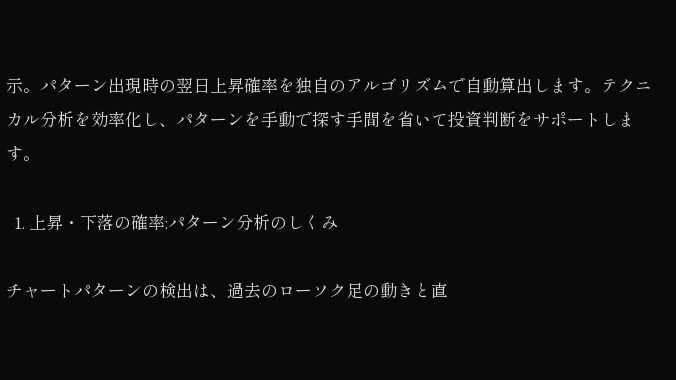示。パターン出現時の翌日上昇確率を独自のアルゴリズムで自動算出します。テクニカル分析を効率化し、パターンを手動で探す手間を省いて投資判断をサポートします。

  1. 上昇・下落の確率:パターン分析のしくみ

チャートパターンの検出は、過去のローソク足の動きと直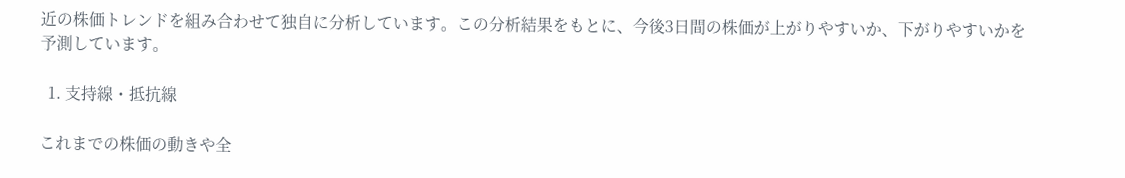近の株価トレンドを組み合わせて独自に分析しています。この分析結果をもとに、今後3日間の株価が上がりやすいか、下がりやすいかを予測しています。

  1. 支持線・抵抗線

これまでの株価の動きや全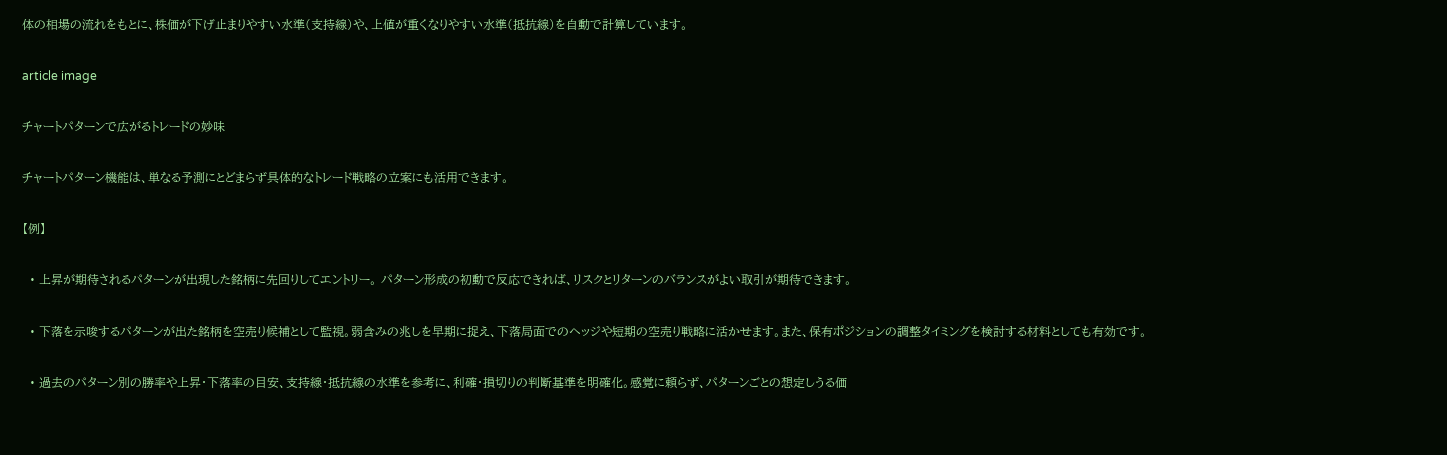体の相場の流れをもとに、株価が下げ止まりやすい水準(支持線)や、上値が重くなりやすい水準(抵抗線)を自動で計算しています。

article image

チャートパターンで広がるトレードの妙味

チャートパターン機能は、単なる予測にとどまらず具体的なトレード戦略の立案にも活用できます。

【例】

  • 上昇が期待されるパターンが出現した銘柄に先回りしてエントリー。 パターン形成の初動で反応できれば、リスクとリターンのバランスがよい取引が期待できます。

  • 下落を示唆するパターンが出た銘柄を空売り候補として監視。弱含みの兆しを早期に捉え、下落局面でのヘッジや短期の空売り戦略に活かせます。また、保有ポジションの調整タイミングを検討する材料としても有効です。

  • 過去のパターン別の勝率や上昇・下落率の目安、支持線・抵抗線の水準を参考に、利確・損切りの判断基準を明確化。感覚に頼らず、パターンごとの想定しうる価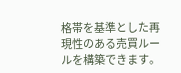格帯を基準とした再現性のある売買ルールを構築できます。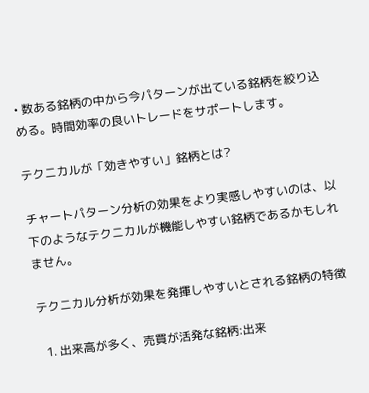• 数ある銘柄の中から今パターンが出ている銘柄を絞り込める。時間効率の良いトレードをサポートします。

テクニカルが「効きやすい」銘柄とは?

チャートパターン分析の効果をより実感しやすいのは、以下のようなテクニカルが機能しやすい銘柄であるかもしれません。

テクニカル分析が効果を発揮しやすいとされる銘柄の特徴

  1. 出来高が多く、売買が活発な銘柄:出来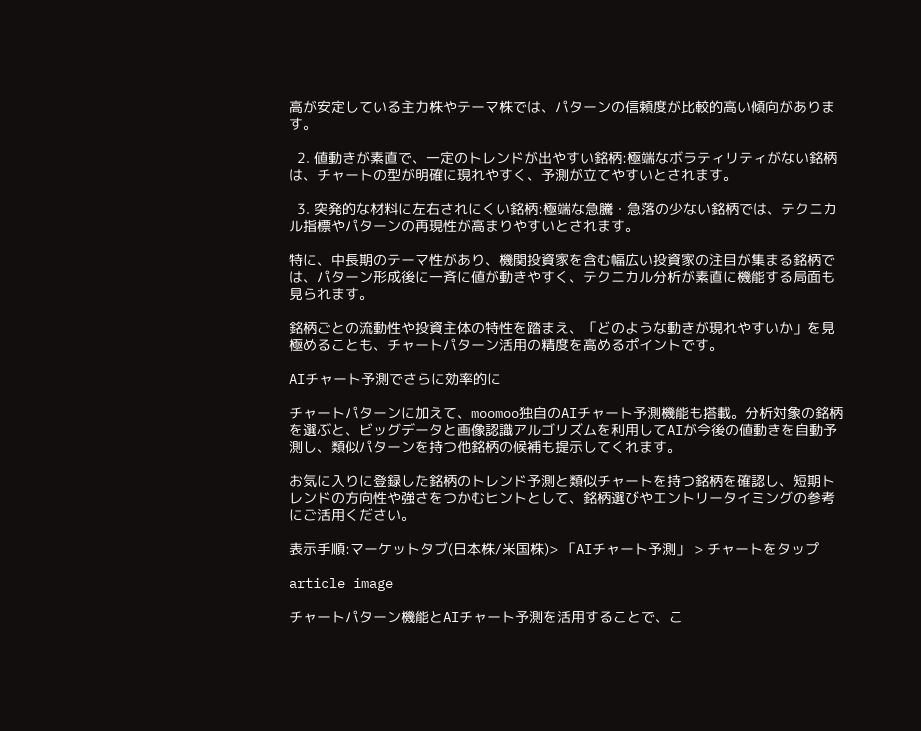高が安定している主力株やテーマ株では、パターンの信頼度が比較的高い傾向があります。

  2. 値動きが素直で、一定のトレンドが出やすい銘柄:極端なボラティリティがない銘柄は、チャートの型が明確に現れやすく、予測が立てやすいとされます。

  3. 突発的な材料に左右されにくい銘柄:極端な急騰・急落の少ない銘柄では、テクニカル指標やパターンの再現性が高まりやすいとされます。

特に、中長期のテーマ性があり、機関投資家を含む幅広い投資家の注目が集まる銘柄では、パターン形成後に一斉に値が動きやすく、テクニカル分析が素直に機能する局面も見られます。

銘柄ごとの流動性や投資主体の特性を踏まえ、「どのような動きが現れやすいか」を見極めることも、チャートパターン活用の精度を高めるポイントです。

AIチャート予測でさらに効率的に

チャートパターンに加えて、moomoo独自のAIチャート予測機能も搭載。分析対象の銘柄を選ぶと、ビッグデータと画像認識アルゴリズムを利用してAIが今後の値動きを自動予測し、類似パターンを持つ他銘柄の候補も提示してくれます。

お気に入りに登録した銘柄のトレンド予測と類似チャートを持つ銘柄を確認し、短期トレンドの方向性や強さをつかむヒントとして、銘柄選びやエントリータイミングの参考にご活用ください。

表示手順:マーケットタブ(日本株/米国株)> 「AIチャート予測」 > チャートをタップ

article image

チャートパターン機能とAIチャート予測を活用することで、こ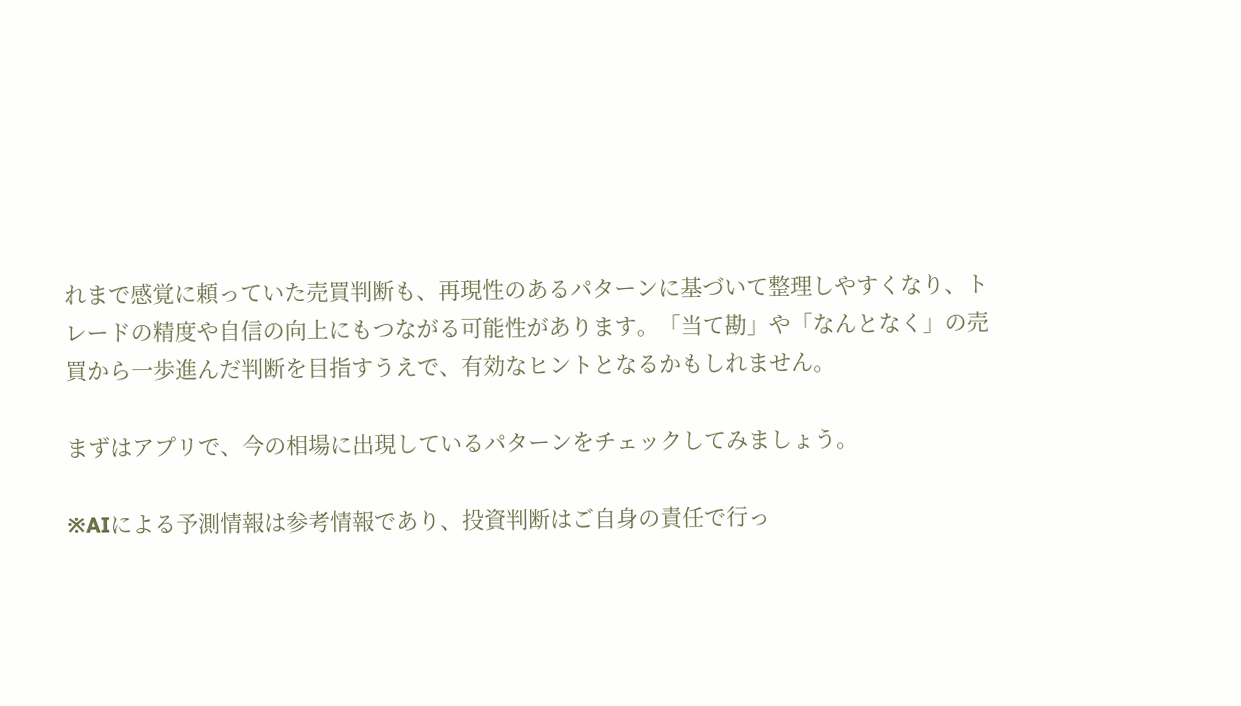れまで感覚に頼っていた売買判断も、再現性のあるパターンに基づいて整理しやすくなり、トレードの精度や自信の向上にもつながる可能性があります。「当て勘」や「なんとなく」の売買から一歩進んだ判断を目指すうえで、有効なヒントとなるかもしれません。

まずはアプリで、今の相場に出現しているパターンをチェックしてみましょう。

※AIによる予測情報は参考情報であり、投資判断はご自身の責任で行っ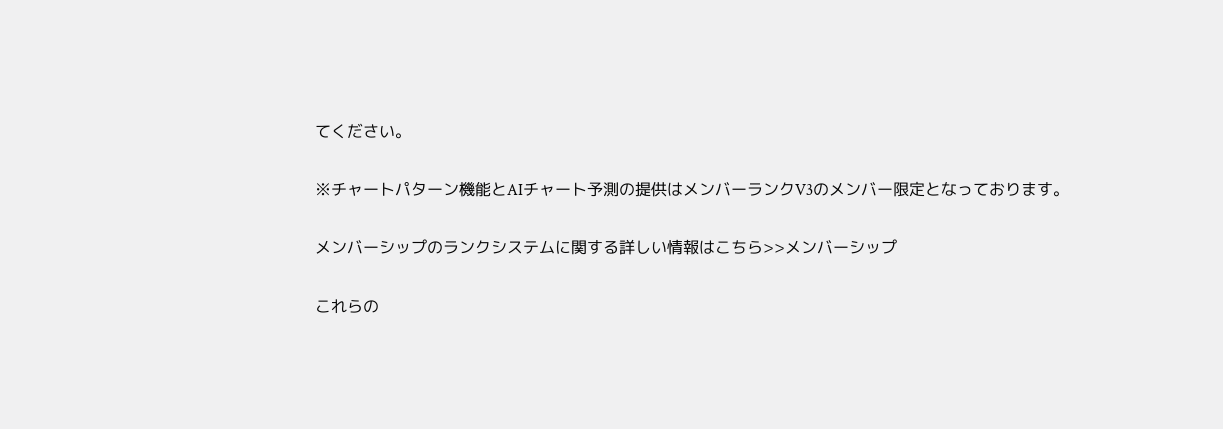てください。

※チャートパターン機能とAIチャート予測の提供はメンバーランクV3のメンバー限定となっております。

メンバーシップのランクシステムに関する詳しい情報はこちら>>メンバーシップ

これらの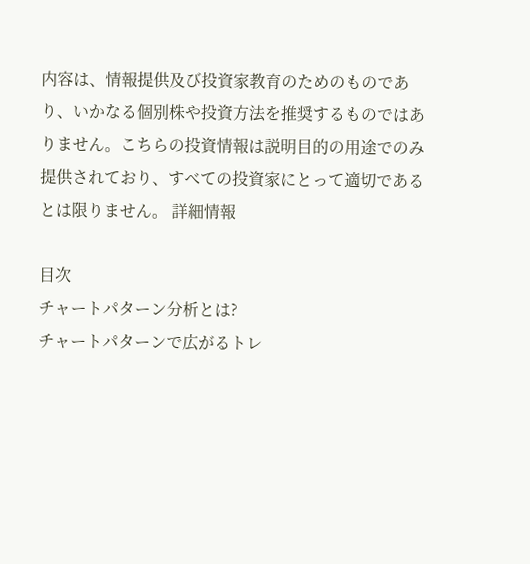内容は、情報提供及び投資家教育のためのものであり、いかなる個別株や投資方法を推奨するものではありません。こちらの投資情報は説明目的の用途でのみ提供されており、すべての投資家にとって適切であるとは限りません。 詳細情報

目次
チャートパターン分析とは?
チャートパターンで広がるトレ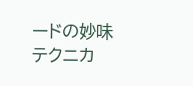ードの妙味
テクニカ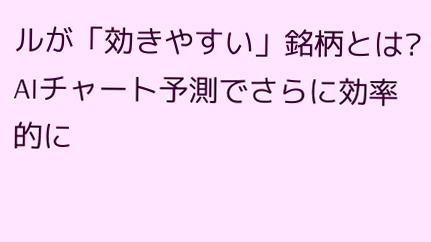ルが「効きやすい」銘柄とは?
AIチャート予測でさらに効率的に